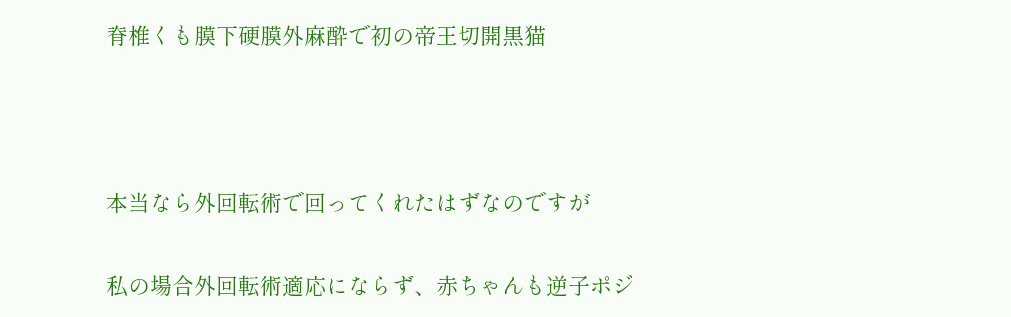脊椎くも膜下硬膜外麻酔で初の帝王切開黒猫



本当なら外回転術で回ってくれたはずなのですが

私の場合外回転術適応にならず、赤ちゃんも逆子ポジ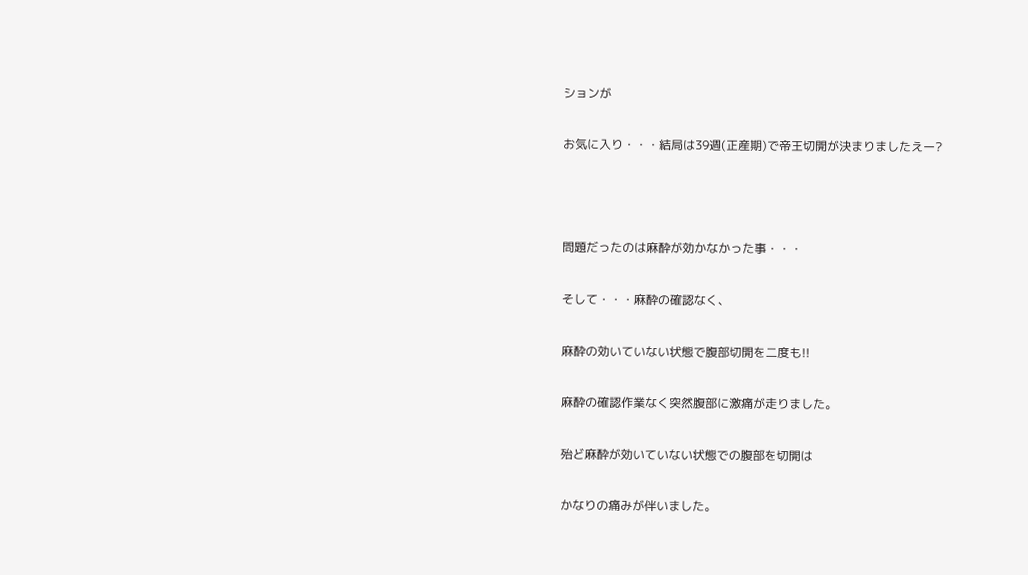ションが

お気に入り・・・結局は39週(正産期)で帝王切開が決まりましたえー?



問題だったのは麻酔が効かなかった事・・・

そして・・・麻酔の確認なく、

麻酔の効いていない状態で腹部切開を二度も!!

麻酔の確認作業なく突然腹部に激痛が走りました。

殆ど麻酔が効いていない状態での腹部を切開は

かなりの痛みが伴いました。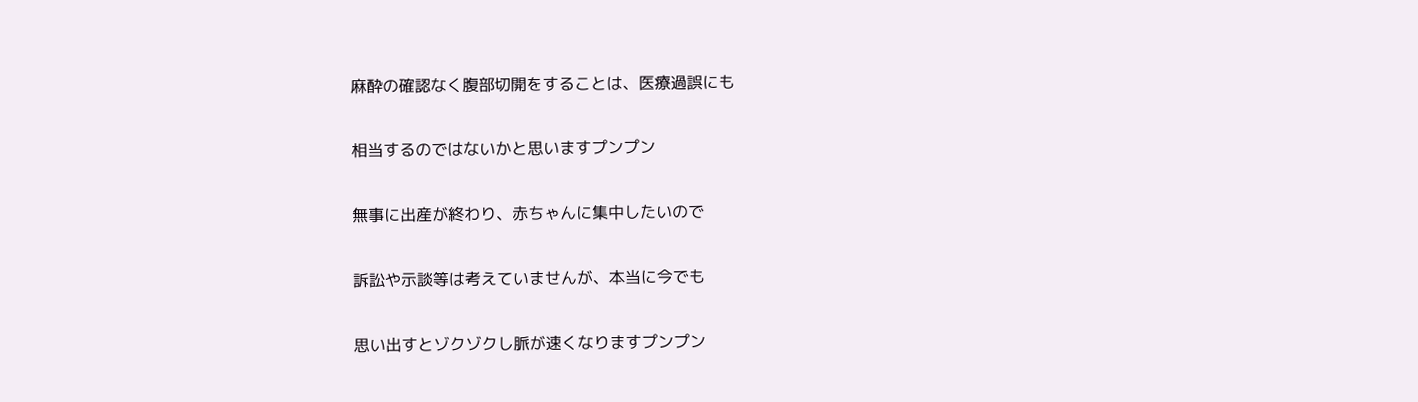麻酔の確認なく腹部切開をすることは、医療過誤にも

相当するのではないかと思いますプンプン

無事に出産が終わり、赤ちゃんに集中したいので

訴訟や示談等は考えていませんが、本当に今でも

思い出すとゾクゾクし脈が速くなりますプンプン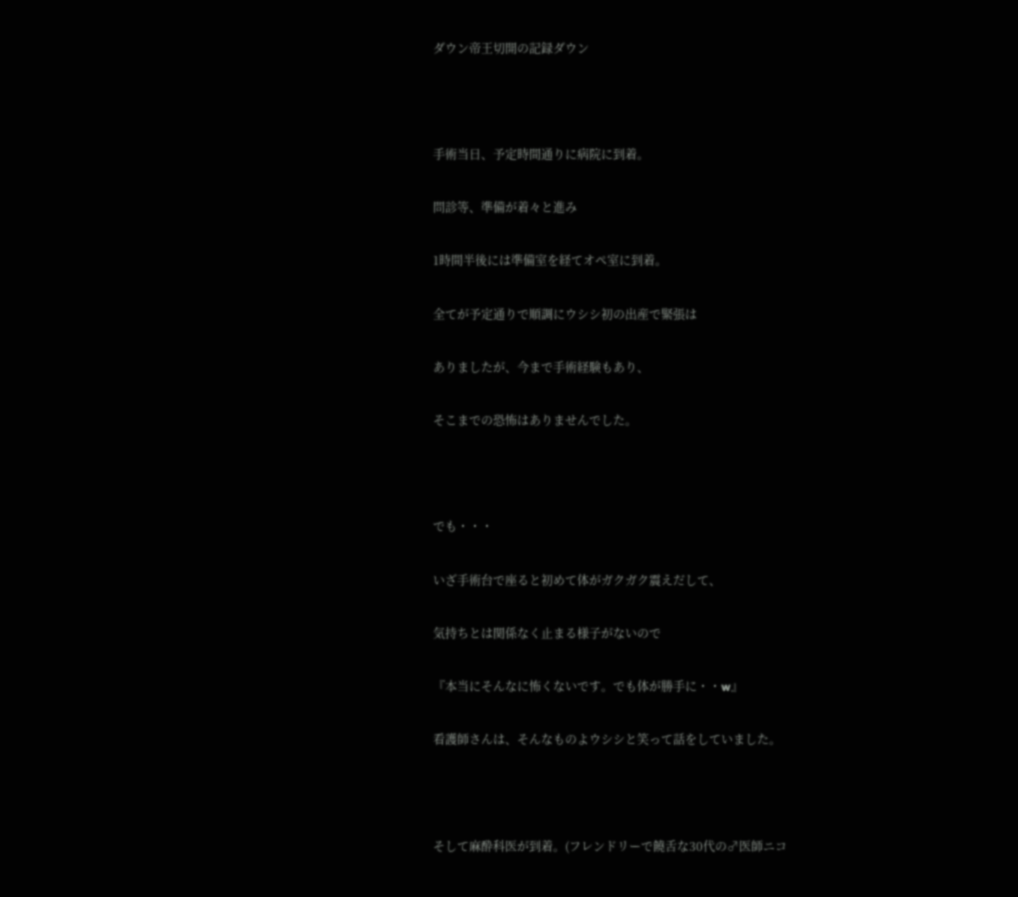ダウン帝王切開の記録ダウン



手術当日、予定時間通りに病院に到着。

問診等、準備が着々と進み

1時間半後には準備室を経てオペ室に到着。

全てが予定通りで順調にウシシ初の出産で緊張は

ありましたが、今まで手術経験もあり、

そこまでの恐怖はありませんでした。



でも・・・

いざ手術台で座ると初めて体がガクガク震えだして、

気持ちとは関係なく止まる様子がないので

『本当にそんなに怖くないです。でも体が勝手に・・w』

看護師さんは、そんなものよウシシと笑って話をしていました。



そして麻酔科医が到着。(フレンドリーで饒舌な30代の♂医師ニコ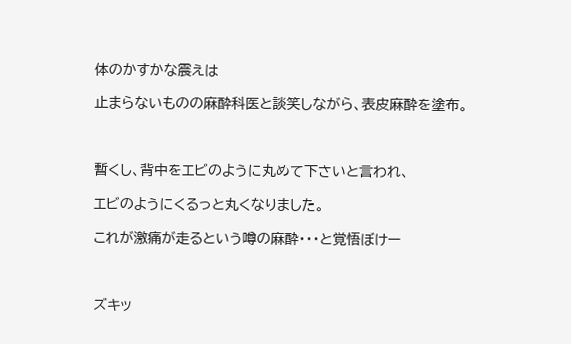体のかすかな震えは

止まらないものの麻酔科医と談笑しながら、表皮麻酔を塗布。



暫くし、背中をエビのように丸めて下さいと言われ、

エビのようにくるっと丸くなりました。

これが激痛が走るという噂の麻酔・・・と覚悟ぼけー



ズキッ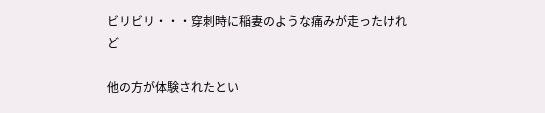ビリビリ・・・穿刺時に稲妻のような痛みが走ったけれど

他の方が体験されたとい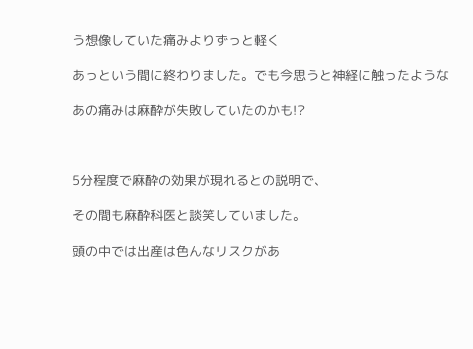う想像していた痛みよりずっと軽く

あっという間に終わりました。でも今思うと神経に触ったような

あの痛みは麻酔が失敗していたのかも!?



5分程度で麻酔の効果が現れるとの説明で、

その間も麻酔科医と談笑していました。

頭の中では出産は色んなリスクがあ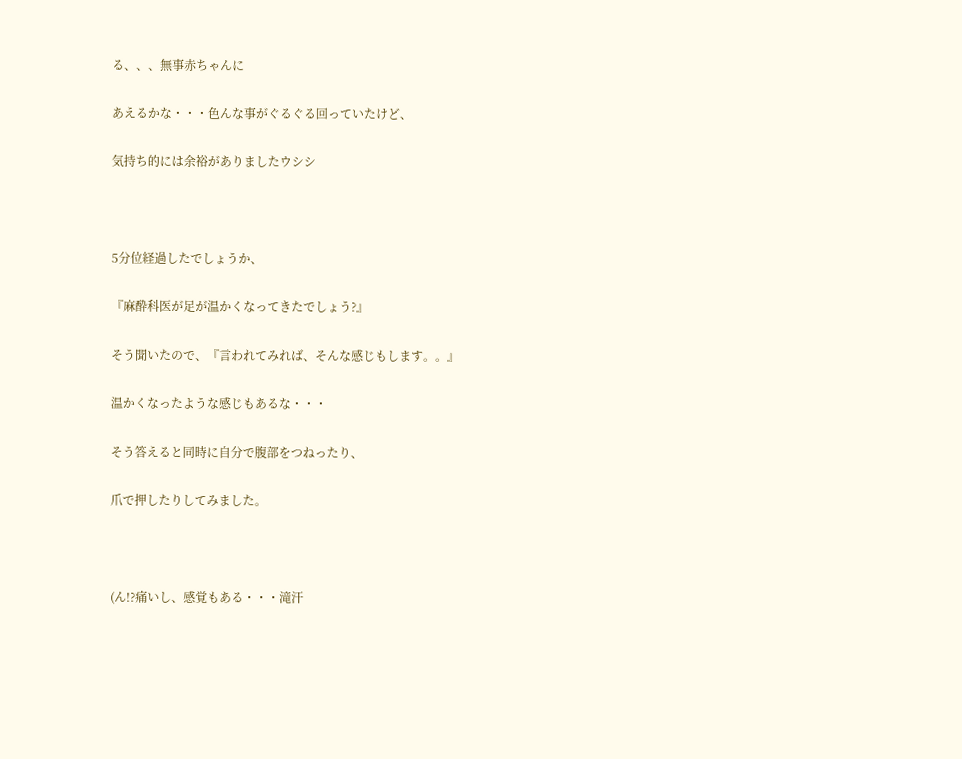る、、、無事赤ちゃんに

あえるかな・・・色んな事がぐるぐる回っていたけど、

気持ち的には余裕がありましたウシシ



5分位経過したでしょうか、

『麻酔科医が足が温かくなってきたでしょう?』

そう聞いたので、『言われてみれば、そんな感じもします。。』

温かくなったような感じもあるな・・・

そう答えると同時に自分で腹部をつねったり、

爪で押したりしてみました。



(ん!?痛いし、感覚もある・・・滝汗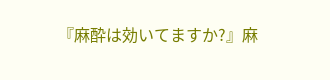『麻酔は効いてますか?』麻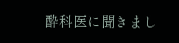酔科医に聞きまし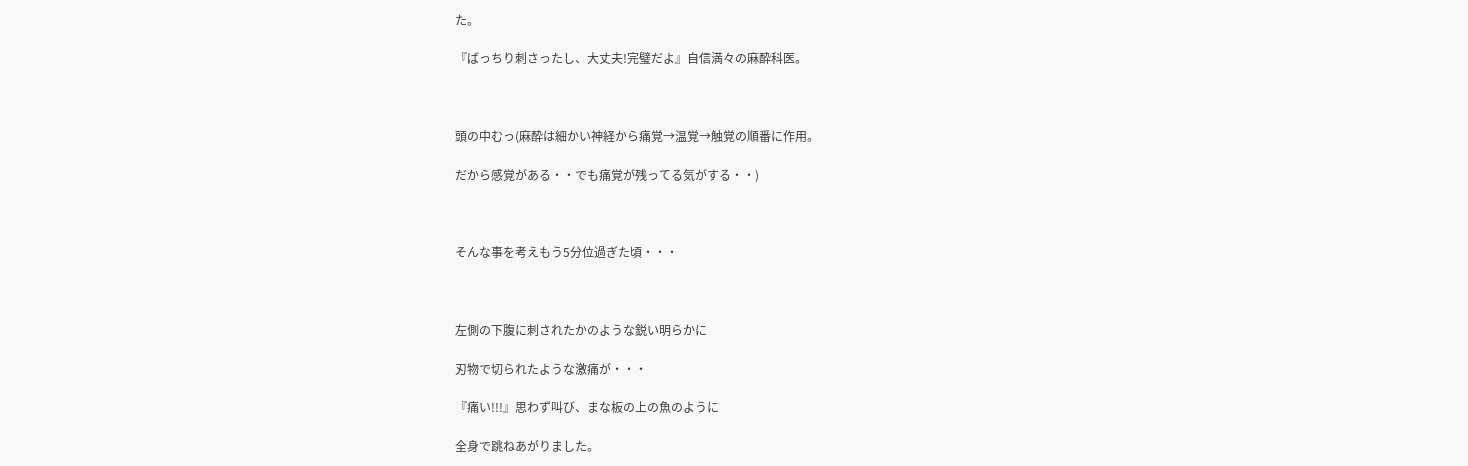た。

『ばっちり刺さったし、大丈夫!完璧だよ』自信満々の麻酔科医。



頭の中むっ(麻酔は細かい神経から痛覚→温覚→触覚の順番に作用。

だから感覚がある・・でも痛覚が残ってる気がする・・)



そんな事を考えもう5分位過ぎた頃・・・



左側の下腹に刺されたかのような鋭い明らかに

刃物で切られたような激痛が・・・

『痛い!!!』思わず叫び、まな板の上の魚のように

全身で跳ねあがりました。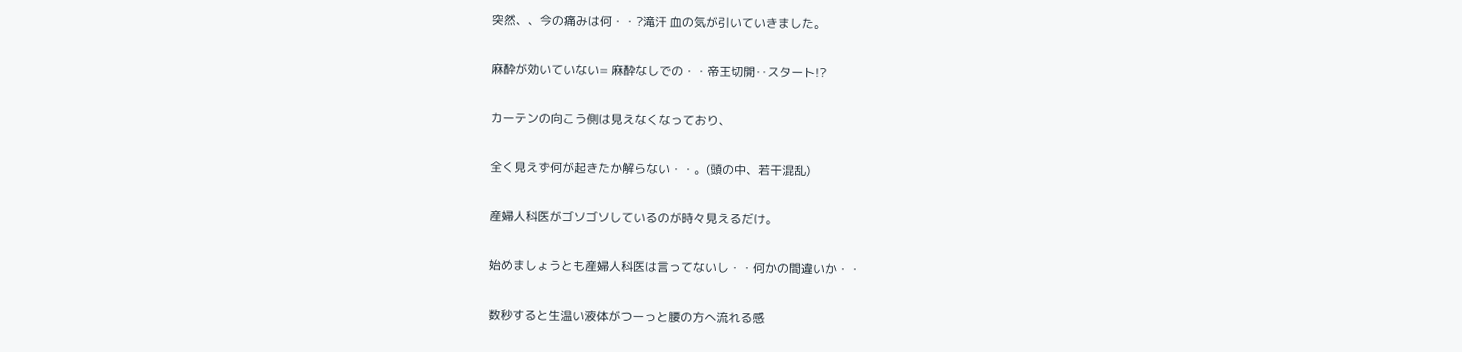突然、、今の痛みは何・・?滝汗 血の気が引いていきました。

麻酔が効いていない= 麻酔なしでの・・帝王切開‥スタート!?

カーテンの向こう側は見えなくなっており、

全く見えず何が起きたか解らない・・。(頭の中、若干混乱)

産婦人科医がゴソゴソしているのが時々見えるだけ。

始めましょうとも産婦人科医は言ってないし・・何かの間違いか・・

数秒すると生温い液体がつーっと腰の方へ流れる感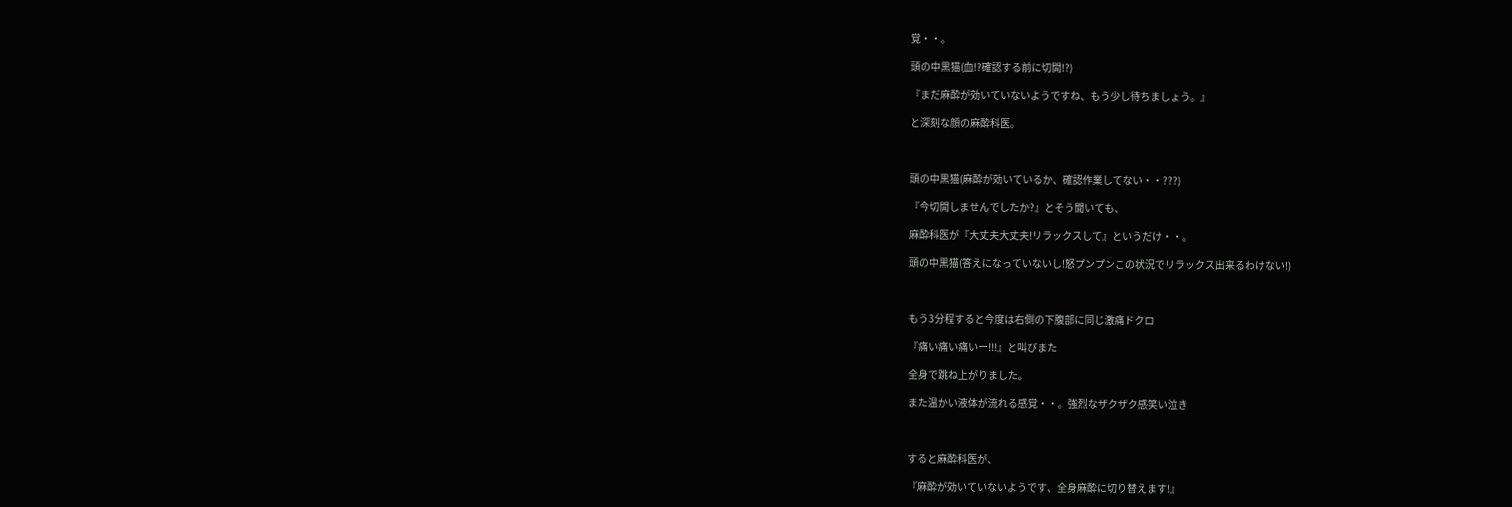覚・・。

頭の中黒猫(血!?確認する前に切開!?)

『まだ麻酔が効いていないようですね、もう少し待ちましょう。』

と深刻な顔の麻酔科医。



頭の中黒猫(麻酔が効いているか、確認作業してない・・???)

『今切開しませんでしたか?』とそう聞いても、

麻酔科医が『大丈夫大丈夫!リラックスして』というだけ・・。

頭の中黒猫(答えになっていないし!怒プンプンこの状況でリラックス出来るわけない!)



もう3分程すると今度は右側の下腹部に同じ激痛ドクロ

『痛い痛い痛いー!!!』と叫びまた

全身で跳ね上がりました。

また温かい液体が流れる感覚・・。強烈なザクザク感笑い泣き



すると麻酔科医が、

『麻酔が効いていないようです、全身麻酔に切り替えます!』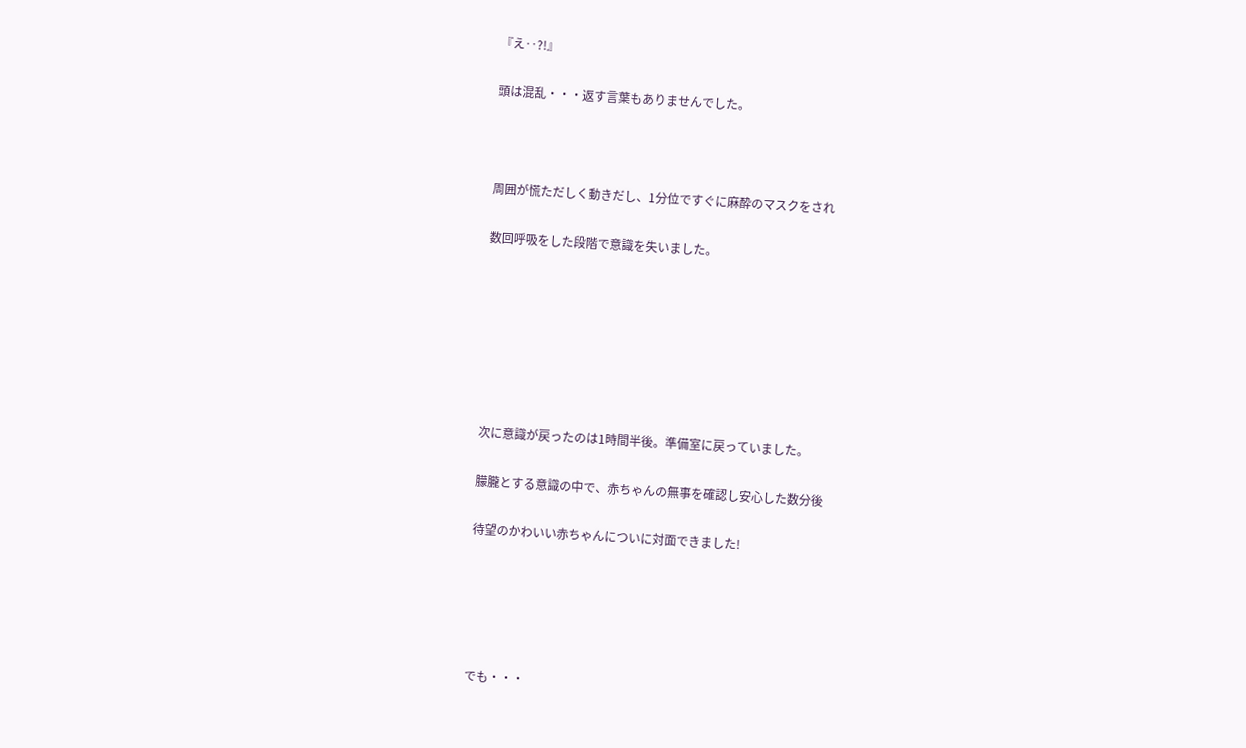『え‥?!』

頭は混乱・・・返す言葉もありませんでした。



周囲が慌ただしく動きだし、1分位ですぐに麻酔のマスクをされ

数回呼吸をした段階で意識を失いました。







次に意識が戻ったのは1時間半後。準備室に戻っていました。

朦朧とする意識の中で、赤ちゃんの無事を確認し安心した数分後

待望のかわいい赤ちゃんについに対面できました!





でも・・・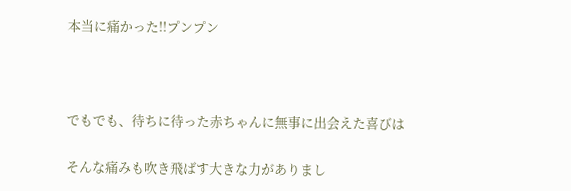本当に痛かった!!プンプン



でもでも、待ちに待った赤ちゃんに無事に出会えた喜びは

そんな痛みも吹き飛ばす大きな力がありまし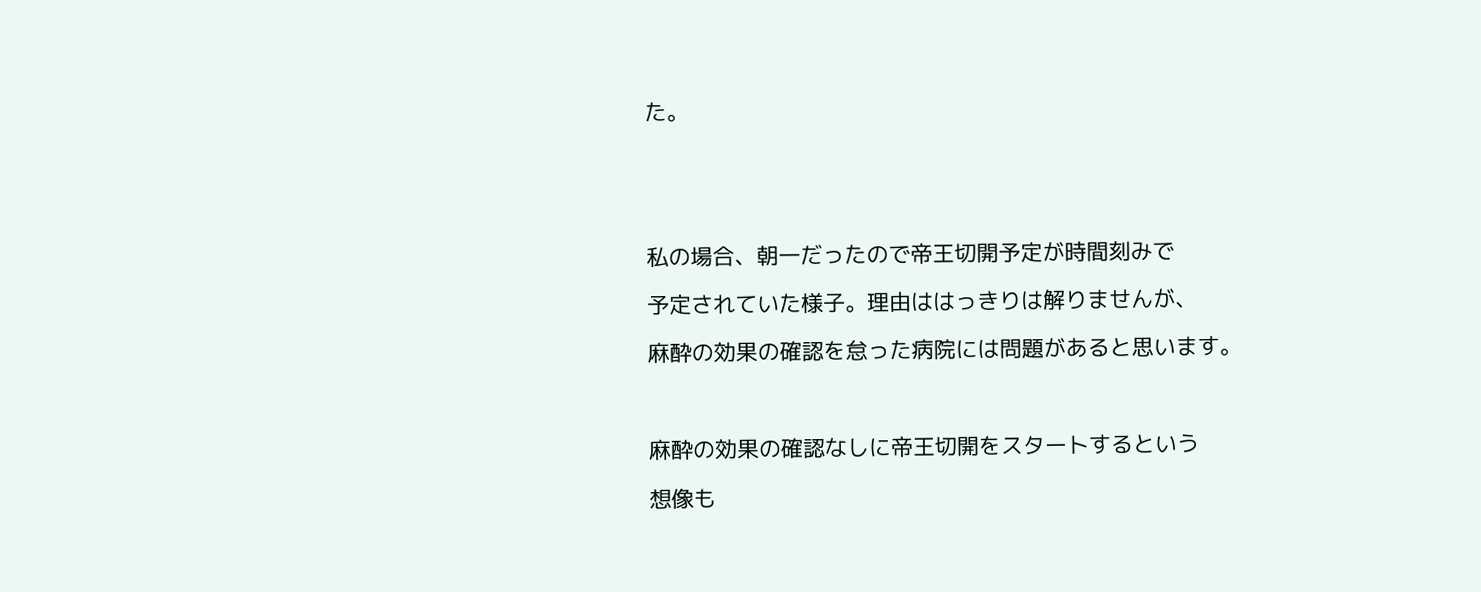た。





私の場合、朝一だったので帝王切開予定が時間刻みで

予定されていた様子。理由ははっきりは解りませんが、

麻酔の効果の確認を怠った病院には問題があると思います。



麻酔の効果の確認なしに帝王切開をスタートするという

想像も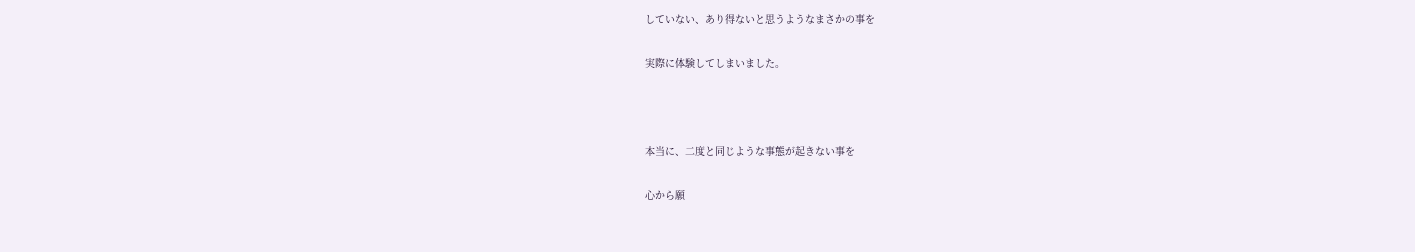していない、あり得ないと思うようなまさかの事を

実際に体験してしまいました。



本当に、二度と同じような事態が起きない事を

心から願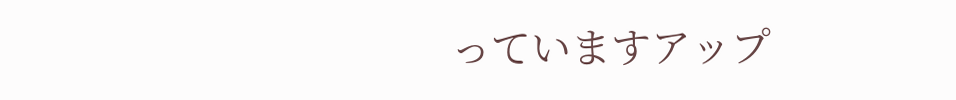っていますアップ